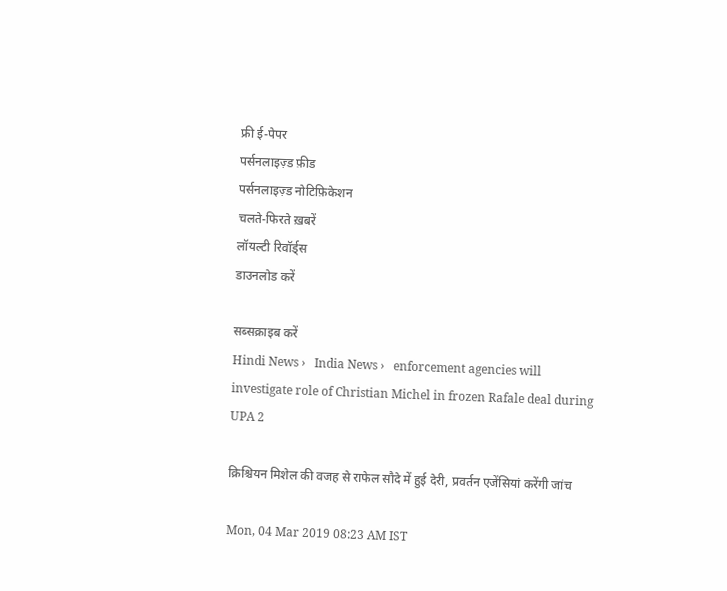फ्री ई-पेपर
पर्सनलाइज़्ड फ़ीड
पर्सनलाइज़्ड नोटिफ़िकेशन
चलते-फिरते ख़बरें
लॉयल्टी रिवॉर्ड्स
डाउनलोड करें

सब्सक्राइब करें
Hindi News ›   India News ›   enforcement agencies will investigate role of Christian Michel in frozen Rafale deal during UPA 2

क्रिश्चियन मिशेल की वजह से राफेल सौदे में हुई देरी, प्रवर्तन एजेंसियां करेंगी जांच

Mon, 04 Mar 2019 08:23 AM IST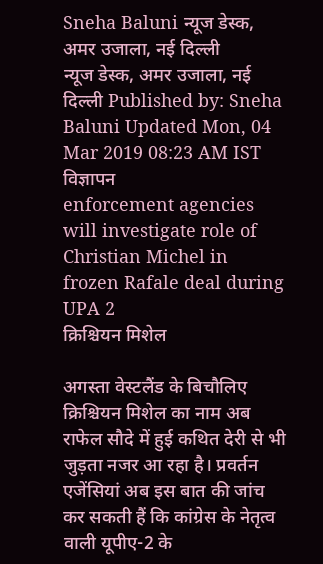Sneha Baluni न्यूज डेस्क, अमर उजाला, नई दिल्ली
न्यूज डेस्क, अमर उजाला, नई दिल्ली Published by: Sneha Baluni Updated Mon, 04 Mar 2019 08:23 AM IST
विज्ञापन
enforcement agencies will investigate role of Christian Michel in frozen Rafale deal during UPA 2
क्रिश्चियन मिशेल

अगस्ता वेस्टलैंड के बिचौलिए क्रिश्चियन मिशेल का नाम अब राफेल सौदे में हुई कथित देरी से भी जुड़ता नजर आ रहा है। प्रवर्तन एजेंसियां अब इस बात की जांच कर सकती हैं कि कांग्रेस के नेतृत्व वाली यूपीए-2 के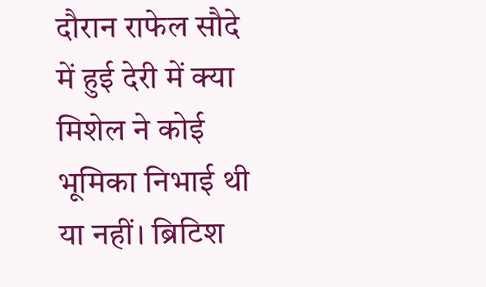दौरान राफेल सौदे में हुई देरी में क्या मिशेल ने कोई भूमिका निभाई थी या नहीं। ब्रिटिश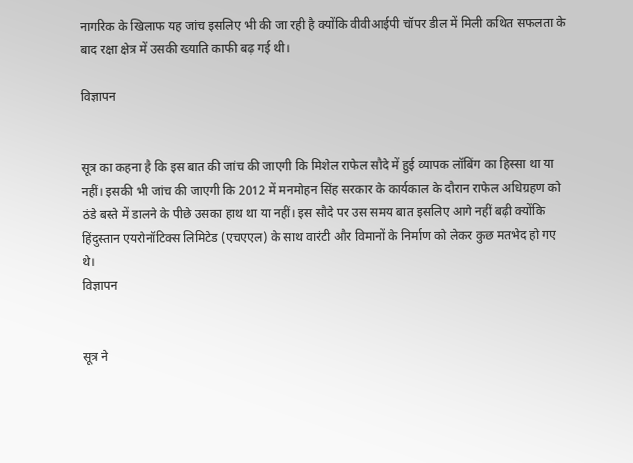नागरिक के खिलाफ यह जांच इसलिए भी की जा रही है क्योंकि वीवीआईपी चॉपर डील में मिली कथित सफलता के बाद रक्षा क्षेत्र में उसकी ख्याति काफी बढ़ गई थी।

विज्ञापन


सूत्र का कहना है कि इस बात की जांच की जाएगी कि मिशेल राफेल सौदे में हुई व्यापक लॉबिंग का हिस्सा था या नहीं। इसकी भी जांच की जाएगी कि 2012 में मनमोहन सिंह सरकार के कार्यकाल के दौरान राफेल अधिग्रहण को ठंडे बस्ते में डालने के पीछे उसका हाथ था या नहीं। इस सौदे पर उस समय बात इसलिए आगे नहीं बढ़ी क्योंकि हिंदुस्तान एयरोनॉटिक्स लिमिटेड (एचएएल) के साथ वारंटी और विमानों के निर्माण को लेकर कुछ मतभेद हो गए थे।
विज्ञापन


सूत्र ने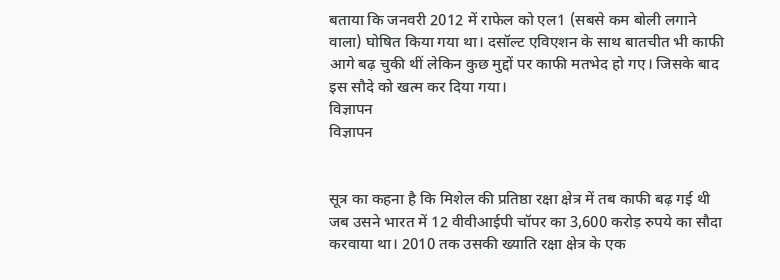बताया कि जनवरी 2012 में राफेल को एल1 (सबसे कम बोली लगाने वाला) घोषित किया गया था। दसॉल्ट एविएशन के साथ बातचीत भी काफी आगे बढ़ चुकी थीं लेकिन कुछ मुद्दों पर काफी मतभेद हो गए। जिसके बाद इस सौदे को खत्म कर दिया गया।
विज्ञापन
विज्ञापन


सूत्र का कहना है कि मिशेल की प्रतिष्ठा रक्षा क्षेत्र में तब काफी बढ़ गई थी जब उसने भारत में 12 वीवीआईपी चॉपर का 3,600 करोड़ रुपये का सौदा करवाया था। 2010 तक उसकी ख्याति रक्षा क्षेत्र के एक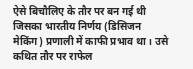ऐसे बिचौलिए के तौर पर बन गई थी जिसका भारतीय निर्णय (डिसिजन मेकिंग) प्रणाली में काफी प्रभाव था। उसे कथित तौर पर राफेल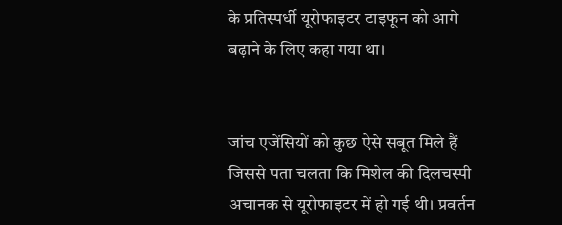के प्रतिस्पर्धी यूरोफाइटर टाइफून को आगे बढ़ाने के लिए कहा गया था।


जांच एजेंसियों को कुछ ऐसे सबूत मिले हैं जिससे पता चलता कि मिशेल की दिलचस्पी अचानक से यूरोफाइटर में हो गई थी। प्रवर्तन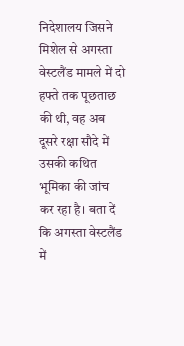निदेशालय जिसने मिशेल से अगस्ता वेस्टलैंड मामले में दो हफ्ते तक पूछताछ की थी, वह अब दूसरे रक्षा सौदे में उसकी कथित भूमिका की जांच कर रहा है। बता दें कि अगस्ता वेस्टलैंड में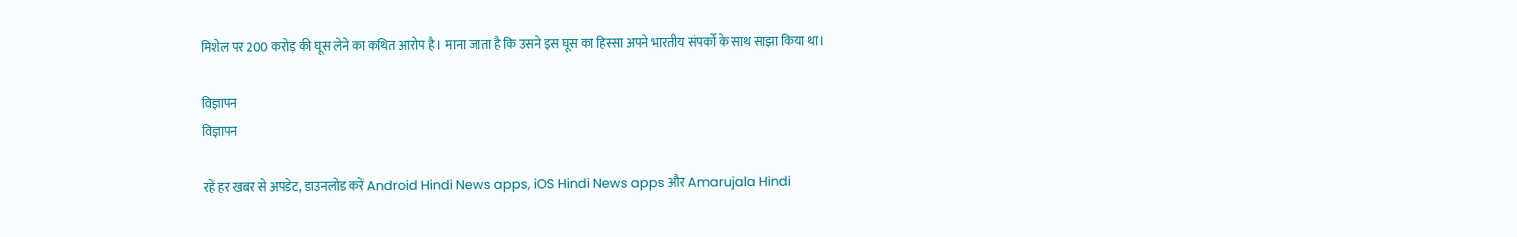मिशेल पर 200 करोड़ की घूस लेने का कथित आरोप है। माना जाता है कि उसने इस घूस का हिस्सा अपने भारतीय संपर्को के साथ साझा किया था।

विज्ञापन
विज्ञापन

रहें हर खबर से अपडेट, डाउनलोड करें Android Hindi News apps, iOS Hindi News apps और Amarujala Hindi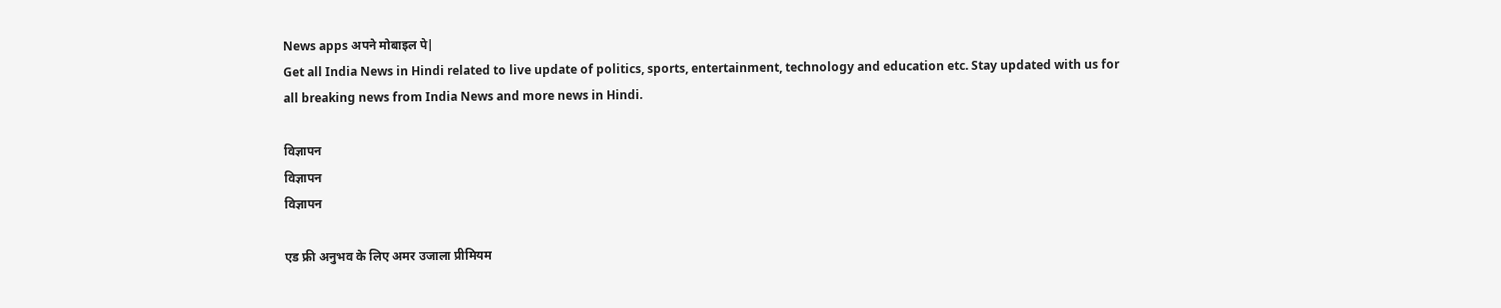News apps अपने मोबाइल पे|
Get all India News in Hindi related to live update of politics, sports, entertainment, technology and education etc. Stay updated with us for all breaking news from India News and more news in Hindi.

विज्ञापन
विज्ञापन
विज्ञापन

एड फ्री अनुभव के लिए अमर उजाला प्रीमियम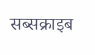सब्सक्राइब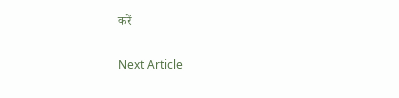करें

Next Article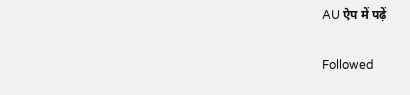AU ऐप में पढ़ें

Followed